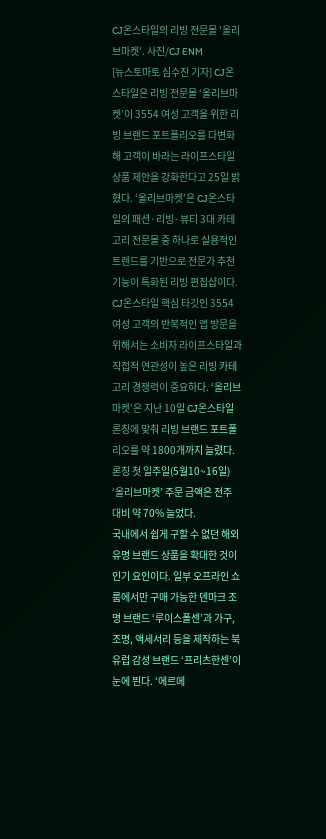CJ온스타일의 리빙 전문몰 '올리브마켓'. 사진/CJ ENM
[뉴스토마토 심수진 기자] CJ온스타일은 리빙 전문몰 ‘올리브마켓’이 3554 여성 고객을 위한 리빙 브랜드 포트폴리오를 다변화해 고객이 바라는 라이프스타일 상품 제안을 강화한다고 25일 밝혔다. ‘올리브마켓’은 CJ온스타일의 패션·리빙·뷰티 3대 카테고리 전문몰 중 하나로 실용적인 트렌드를 기반으로 전문가 추천 기능이 특화된 리빙 편집샵이다.
CJ온스타일 핵심 타깃인 3554 여성 고객의 반복적인 앱 방문을 위해서는 소비자 라이프스타일과 직접적 연관성이 높은 리빙 카테고리 경쟁력이 중요하다. ‘올리브마켓’은 지난 10일 CJ온스타일 론칭에 맞춰 리빙 브랜드 포트폴리오를 약 1800개까지 늘렸다. 론칭 첫 일주일(5월10~16일) ‘올리브마켓’ 주문 금액은 전주 대비 약 70% 늘었다.
국내에서 쉽게 구할 수 없던 해외 유명 브랜드 상품을 확대한 것이 인기 요인이다. 일부 오프라인 쇼룸에서만 구매 가능한 덴마크 조명 브랜드 ‘루이스폴센’과 가구, 조명, 액세서리 등을 제작하는 북유럽 감성 브랜드 ‘프리츠한센’이 눈에 띈다. ‘에르메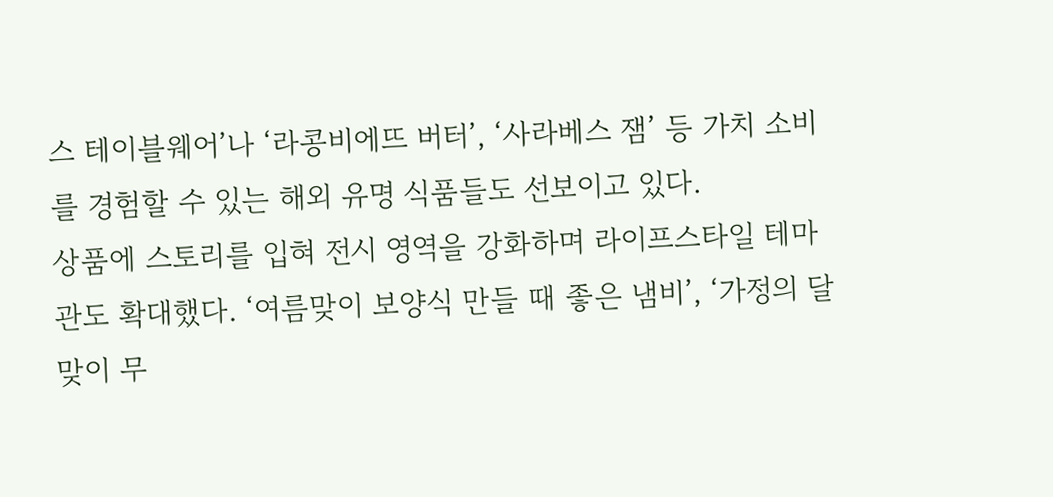스 테이블웨어’나 ‘라콩비에뜨 버터’, ‘사라베스 잼’ 등 가치 소비를 경험할 수 있는 해외 유명 식품들도 선보이고 있다.
상품에 스토리를 입혀 전시 영역을 강화하며 라이프스타일 테마관도 확대했다. ‘여름맞이 보양식 만들 때 좋은 냄비’, ‘가정의 달 맞이 무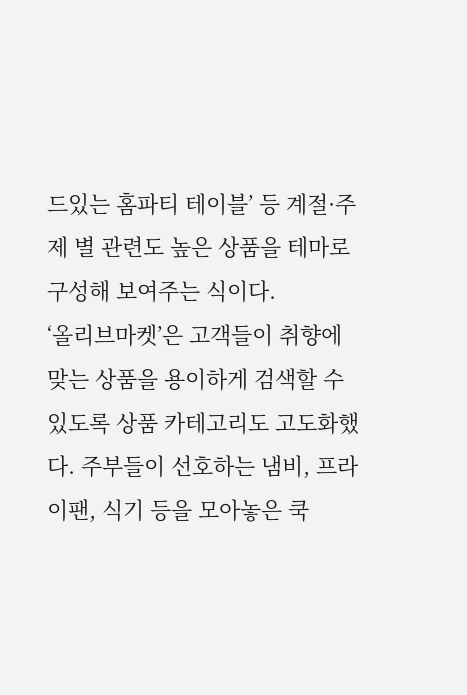드있는 홈파티 테이블’ 등 계절·주제 별 관련도 높은 상품을 테마로 구성해 보여주는 식이다.
‘올리브마켓’은 고객들이 취향에 맞는 상품을 용이하게 검색할 수 있도록 상품 카테고리도 고도화했다. 주부들이 선호하는 냄비, 프라이팬, 식기 등을 모아놓은 쿡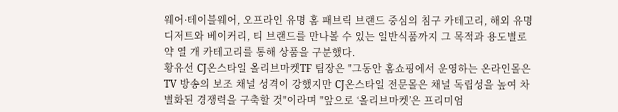웨어·테이블웨어, 오프라인 유명 홈 패브릭 브랜드 중심의 침구 카테고리, 해외 유명 디저트와 베이커리, 티 브랜드를 만나볼 수 있는 일반식품까지 그 목적과 용도별로 약 열 개 카테고리를 통해 상품을 구분했다.
황유선 CJ온스타일 올리브마켓TF 팀장은 "그동안 홈쇼핑에서 운영하는 온라인몰은 TV 방송의 보조 채널 성격이 강했지만 CJ온스타일 전문몰은 채널 독립성을 높여 차별화된 경쟁력을 구축할 것"이라며 "앞으로 ‘올리브마켓’은 프리미엄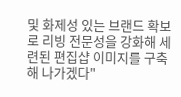및 화제성 있는 브랜드 확보로 리빙 전문성을 강화해 세련된 편집샵 이미지를 구축해 나가겠다"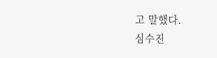고 말했다.
심수진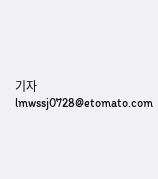기자 lmwssj0728@etomato.com